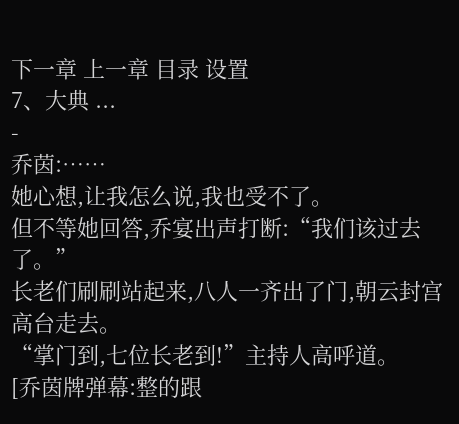下一章 上一章 目录 设置
7、大典 ...
-
乔茵:……
她心想,让我怎么说,我也受不了。
但不等她回答,乔宴出声打断:“我们该过去了。”
长老们刷刷站起来,八人一齐出了门,朝云封宫高台走去。
“掌门到,七位长老到!”主持人高呼道。
[乔茵牌弹幕:整的跟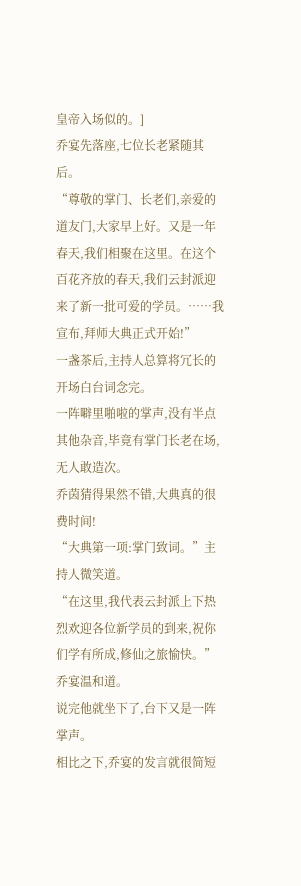皇帝入场似的。]
乔宴先落座,七位长老紧随其后。
“尊敬的掌门、长老们,亲爱的道友门,大家早上好。又是一年春天,我们相聚在这里。在这个百花齐放的春天,我们云封派迎来了新一批可爱的学员。……我宣布,拜师大典正式开始!”
一盏茶后,主持人总算将冗长的开场白台词念完。
一阵噼里啪啦的掌声,没有半点其他杂音,毕竟有掌门长老在场,无人敢造次。
乔茵猜得果然不错,大典真的很费时间!
“大典第一项:掌门致词。”主持人微笑道。
“在这里,我代表云封派上下热烈欢迎各位新学员的到来,祝你们学有所成,修仙之旅愉快。”乔宴温和道。
说完他就坐下了,台下又是一阵掌声。
相比之下,乔宴的发言就很简短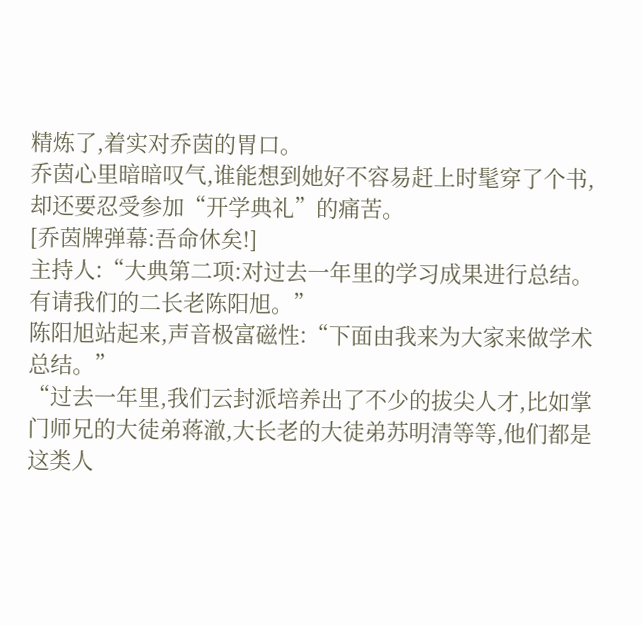精炼了,着实对乔茵的胃口。
乔茵心里暗暗叹气,谁能想到她好不容易赶上时髦穿了个书,却还要忍受参加“开学典礼”的痛苦。
[乔茵牌弹幕:吾命休矣!]
主持人:“大典第二项:对过去一年里的学习成果进行总结。有请我们的二长老陈阳旭。”
陈阳旭站起来,声音极富磁性:“下面由我来为大家来做学术总结。”
“过去一年里,我们云封派培养出了不少的拔尖人才,比如掌门师兄的大徒弟蒋澈,大长老的大徒弟苏明清等等,他们都是这类人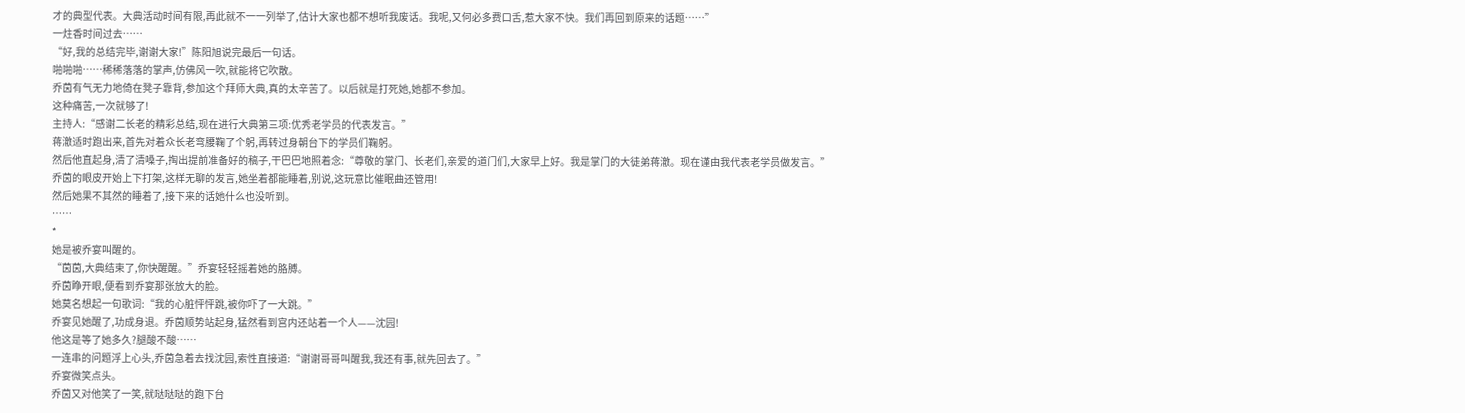才的典型代表。大典活动时间有限,再此就不一一列举了,估计大家也都不想听我废话。我呢,又何必多费口舌,惹大家不快。我们再回到原来的话题……”
一炷香时间过去……
“好,我的总结完毕,谢谢大家!”陈阳旭说完最后一句话。
啪啪啪……稀稀落落的掌声,仿佛风一吹,就能将它吹散。
乔茵有气无力地倚在凳子靠背,参加这个拜师大典,真的太辛苦了。以后就是打死她,她都不参加。
这种痛苦,一次就够了!
主持人:“感谢二长老的精彩总结,现在进行大典第三项:优秀老学员的代表发言。”
蒋澈适时跑出来,首先对着众长老弯腰鞠了个躬,再转过身朝台下的学员们鞠躬。
然后他直起身,清了清嗓子,掏出提前准备好的稿子,干巴巴地照着念:“尊敬的掌门、长老们,亲爱的道门们,大家早上好。我是掌门的大徒弟蒋澈。现在谨由我代表老学员做发言。”
乔茵的眼皮开始上下打架,这样无聊的发言,她坐着都能睡着,别说,这玩意比催眠曲还管用!
然后她果不其然的睡着了,接下来的话她什么也没听到。
……
*
她是被乔宴叫醒的。
“茵茵,大典结束了,你快醒醒。”乔宴轻轻摇着她的胳膊。
乔茵睁开眼,便看到乔宴那张放大的脸。
她莫名想起一句歌词:“我的心脏怦怦跳,被你吓了一大跳。”
乔宴见她醒了,功成身退。乔茵顺势站起身,猛然看到宫内还站着一个人——沈园!
他这是等了她多久?腿酸不酸……
一连串的问题浮上心头,乔茵急着去找沈园,索性直接道:“谢谢哥哥叫醒我,我还有事,就先回去了。”
乔宴微笑点头。
乔茵又对他笑了一笑,就哒哒哒的跑下台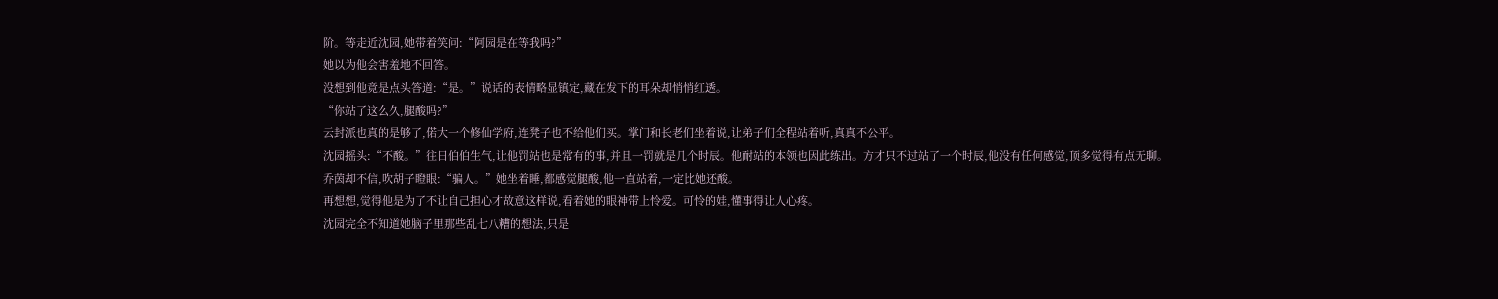阶。等走近沈园,她带着笑问:“阿园是在等我吗?”
她以为他会害羞地不回答。
没想到他竟是点头答道:“是。”说话的表情略显镇定,藏在发下的耳朵却悄悄红透。
“你站了这么久,腿酸吗?”
云封派也真的是够了,偌大一个修仙学府,连凳子也不给他们买。掌门和长老们坐着说,让弟子们全程站着听,真真不公平。
沈园摇头:“不酸。”往日伯伯生气,让他罚站也是常有的事,并且一罚就是几个时辰。他耐站的本领也因此练出。方才只不过站了一个时辰,他没有任何感觉,顶多觉得有点无聊。
乔茵却不信,吹胡子瞪眼:“骗人。”她坐着睡,都感觉腿酸,他一直站着,一定比她还酸。
再想想,觉得他是为了不让自己担心才故意这样说,看着她的眼神带上怜爱。可怜的娃,懂事得让人心疼。
沈园完全不知道她脑子里那些乱七八糟的想法,只是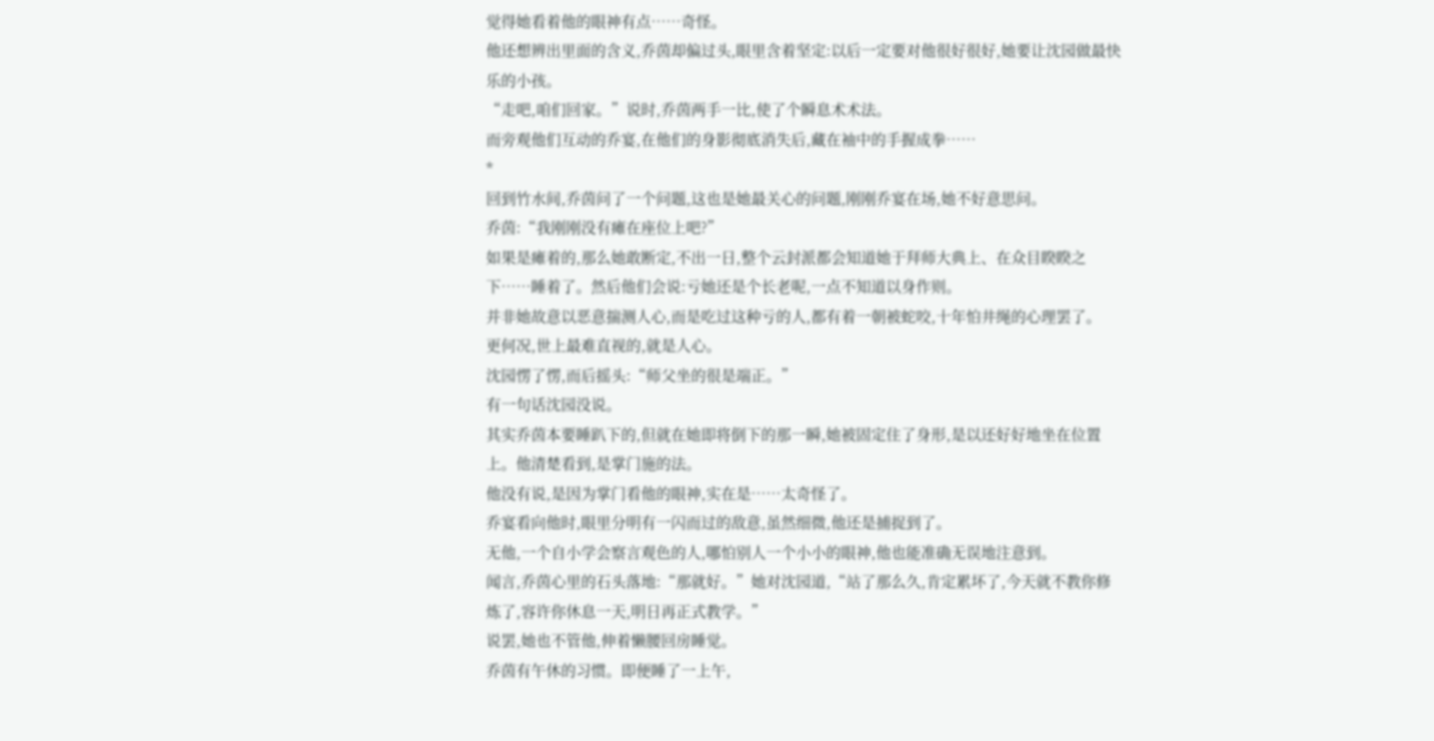觉得她看着他的眼神有点……奇怪。
他还想辨出里面的含义,乔茵却偏过头,眼里含着坚定:以后一定要对他很好很好,她要让沈园做最快乐的小孩。
“走吧,咱们回家。”说时,乔茵两手一比,使了个瞬息术术法。
而旁观他们互动的乔宴,在他们的身影彻底消失后,藏在袖中的手握成拳……
*
回到竹水间,乔茵问了一个问题,这也是她最关心的问题,刚刚乔宴在场,她不好意思问。
乔茵:“我刚刚没有瘫在座位上吧?”
如果是瘫着的,那么她敢断定,不出一日,整个云封派都会知道她于拜师大典上、在众目睽睽之下……睡着了。然后他们会说:亏她还是个长老呢,一点不知道以身作则。
并非她故意以恶意揣测人心,而是吃过这种亏的人,都有着一朝被蛇咬,十年怕井绳的心理罢了。
更何况,世上最难直视的,就是人心。
沈园愣了愣,而后摇头:“师父坐的很是端正。”
有一句话沈园没说。
其实乔茵本要睡趴下的,但就在她即将倒下的那一瞬,她被固定住了身形,是以还好好地坐在位置上。他清楚看到,是掌门施的法。
他没有说,是因为掌门看他的眼神,实在是……太奇怪了。
乔宴看向他时,眼里分明有一闪而过的敌意,虽然细微,他还是捕捉到了。
无他,一个自小学会察言观色的人,哪怕别人一个小小的眼神,他也能准确无误地注意到。
闻言,乔茵心里的石头落地:“那就好。”她对沈园道,“站了那么久,肯定累坏了,今天就不教你修炼了,容许你休息一天,明日再正式教学。”
说罢,她也不管他,伸着懒腰回房睡觉。
乔茵有午休的习惯。即便睡了一上午,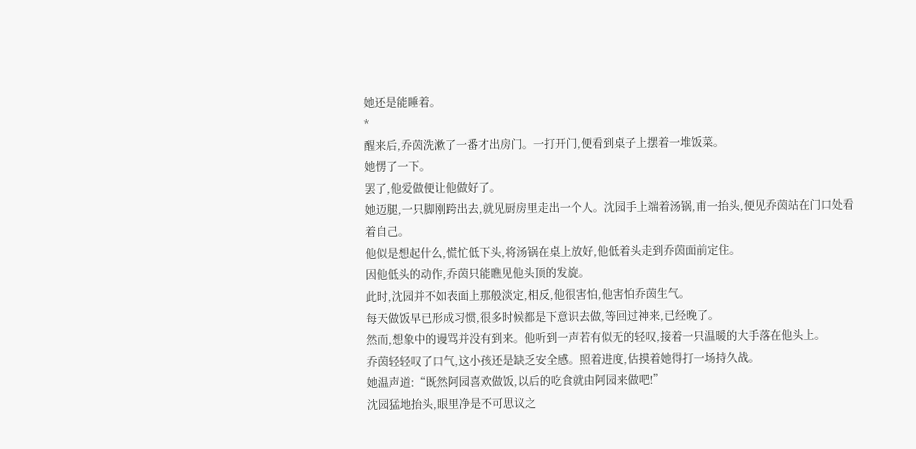她还是能睡着。
*
醒来后,乔茵洗漱了一番才出房门。一打开门,便看到桌子上摆着一堆饭菜。
她愣了一下。
罢了,他爱做便让他做好了。
她迈腿,一只脚刚跨出去,就见厨房里走出一个人。沈园手上端着汤锅,甫一抬头,便见乔茵站在门口处看着自己。
他似是想起什么,慌忙低下头,将汤锅在桌上放好,他低着头走到乔茵面前定住。
因他低头的动作,乔茵只能瞧见他头顶的发旋。
此时,沈园并不如表面上那般淡定,相反,他很害怕,他害怕乔茵生气。
每天做饭早已形成习惯,很多时候都是下意识去做,等回过神来,已经晚了。
然而,想象中的谩骂并没有到来。他听到一声若有似无的轻叹,接着一只温暖的大手落在他头上。
乔茵轻轻叹了口气,这小孩还是缺乏安全感。照着进度,估摸着她得打一场持久战。
她温声道:“既然阿园喜欢做饭,以后的吃食就由阿园来做吧!”
沈园猛地抬头,眼里净是不可思议之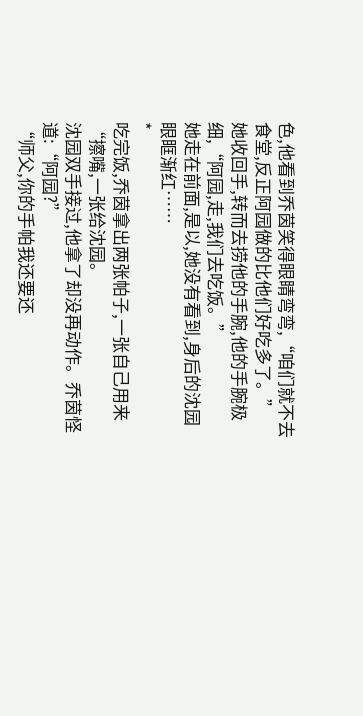色,他看到乔茵笑得眼睛弯弯,“咱们就不去食堂,反正阿园做的比他们好吃多了。”
她收回手,转而去捞他的手腕,他的手腕极细,“阿园,走,我们去吃饭。”
她走在前面,是以,她没有看到,身后的沈园眼眶渐红……
*
吃完饭,乔茵拿出两张帕子,一张自己用来“擦嘴,一张给沈园。
沈园双手接过,他拿了却没再动作。乔茵怪道:“阿园?”
“师父,你的手帕我还要还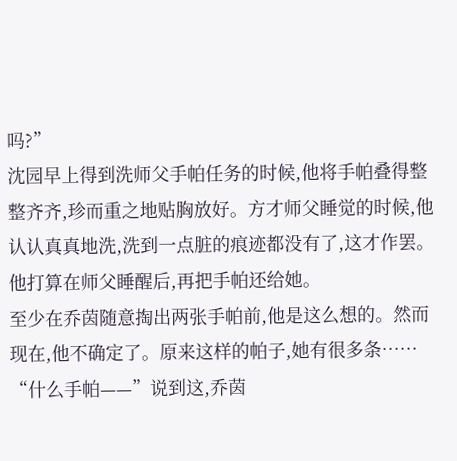吗?”
沈园早上得到洗师父手帕任务的时候,他将手帕叠得整整齐齐,珍而重之地贴胸放好。方才师父睡觉的时候,他认认真真地洗,洗到一点脏的痕迹都没有了,这才作罢。他打算在师父睡醒后,再把手帕还给她。
至少在乔茵随意掏出两张手帕前,他是这么想的。然而现在,他不确定了。原来这样的帕子,她有很多条……
“什么手帕——”说到这,乔茵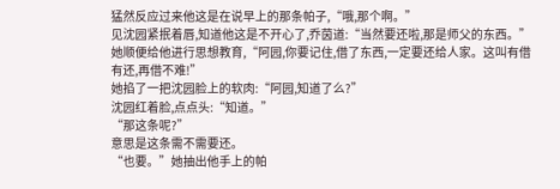猛然反应过来他这是在说早上的那条帕子,“哦,那个啊。”
见沈园紧抿着唇,知道他这是不开心了,乔茵道:“当然要还啦,那是师父的东西。”她顺便给他进行思想教育,“阿园,你要记住,借了东西,一定要还给人家。这叫有借有还,再借不难!”
她掐了一把沈园脸上的软肉:“阿园,知道了么?”
沈园红着脸,点点头:“知道。”
“那这条呢?”
意思是这条需不需要还。
“也要。”她抽出他手上的帕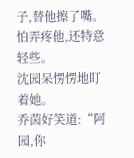子,替他擦了嘴。怕弄疼他,还特意轻些。
沈园呆愣愣地盯着她。
乔茵好笑道:“阿园,你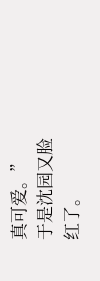真可爱。”
于是沈园又脸红了。